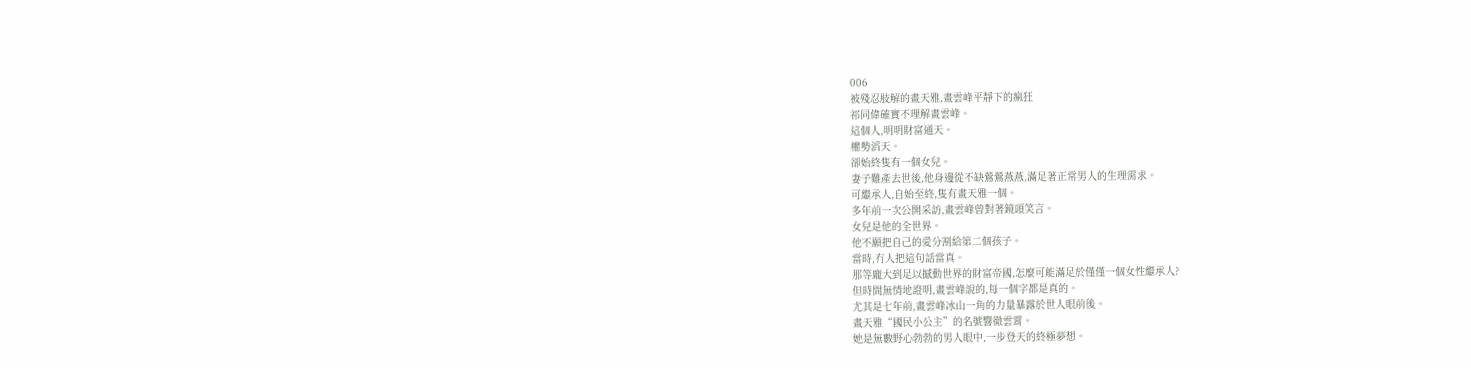006
被殘忍肢解的畫天雅,畫雲峰平靜下的瘋狂
祁同偉確實不理解畫雲峰。
這個人,明明財富通天。
權勢滔天。
卻始終隻有一個女兒。
妻子難產去世後,他身邊從不缺鶯鶯燕燕,滿足著正常男人的生理需求。
可繼承人,自始至終,隻有畫天雅一個。
多年前一次公開采訪,畫雲峰曾對著鏡頭笑言。
女兒是他的全世界。
他不願把自己的愛分割給第二個孩子。
當時,冇人把這句話當真。
那等龐大到足以撼動世界的財富帝國,怎麼可能滿足於僅僅一個女性繼承人?
但時間無情地證明,畫雲峰說的,每一個字都是真的。
尤其是七年前,畫雲峰冰山一角的力量暴露於世人眼前後。
畫天雅“國民小公主”的名號響徹雲霄。
她是無數野心勃勃的男人眼中,一步登天的終極夢想。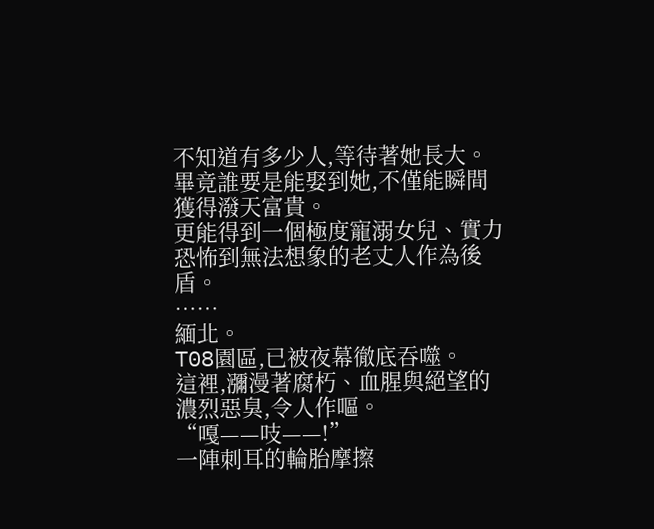不知道有多少人,等待著她長大。
畢竟誰要是能娶到她,不僅能瞬間獲得潑天富貴。
更能得到一個極度寵溺女兒、實力恐怖到無法想象的老丈人作為後盾。
……
緬北。
T08園區,已被夜幕徹底吞噬。
這裡,瀰漫著腐朽、血腥與絕望的濃烈惡臭,令人作嘔。
“嘎——吱——!”
一陣刺耳的輪胎摩擦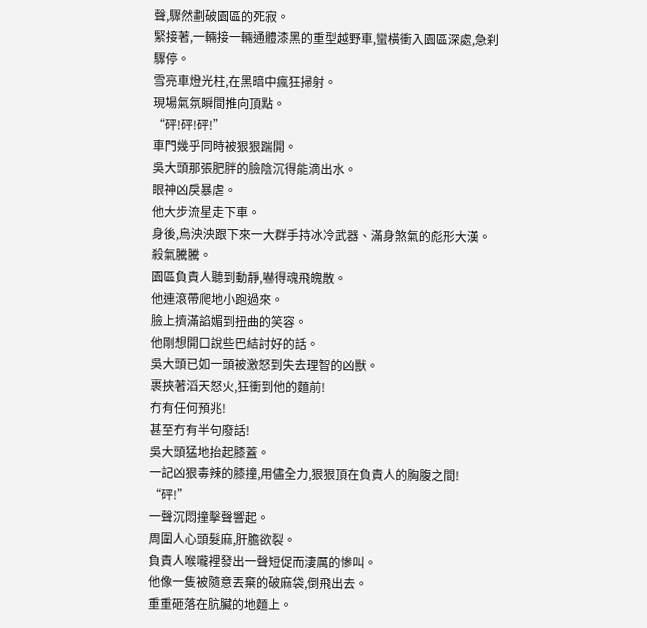聲,驟然劃破園區的死寂。
緊接著,一輛接一輛通體漆黑的重型越野車,蠻橫衝入園區深處,急刹驟停。
雪亮車燈光柱,在黑暗中瘋狂掃射。
現場氣氛瞬間推向頂點。
“砰!砰!砰!”
車門幾乎同時被狠狠踹開。
吳大頭那張肥胖的臉陰沉得能滴出水。
眼神凶戾暴虐。
他大步流星走下車。
身後,烏泱泱跟下來一大群手持冰冷武器、滿身煞氣的彪形大漢。
殺氣騰騰。
園區負責人聽到動靜,嚇得魂飛魄散。
他連滾帶爬地小跑過來。
臉上擠滿諂媚到扭曲的笑容。
他剛想開口說些巴結討好的話。
吳大頭已如一頭被激怒到失去理智的凶獸。
裹挾著滔天怒火,狂衝到他的麵前!
冇有任何預兆!
甚至冇有半句廢話!
吳大頭猛地抬起膝蓋。
一記凶狠毒辣的膝撞,用儘全力,狠狠頂在負責人的胸腹之間!
“砰!”
一聲沉悶撞擊聲響起。
周圍人心頭髮麻,肝膽欲裂。
負責人喉嚨裡發出一聲短促而淒厲的慘叫。
他像一隻被隨意丟棄的破麻袋,倒飛出去。
重重砸落在肮臟的地麵上。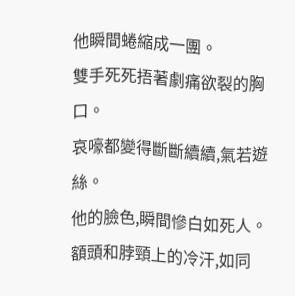他瞬間蜷縮成一團。
雙手死死捂著劇痛欲裂的胸口。
哀嚎都變得斷斷續續,氣若遊絲。
他的臉色,瞬間慘白如死人。
額頭和脖頸上的冷汗,如同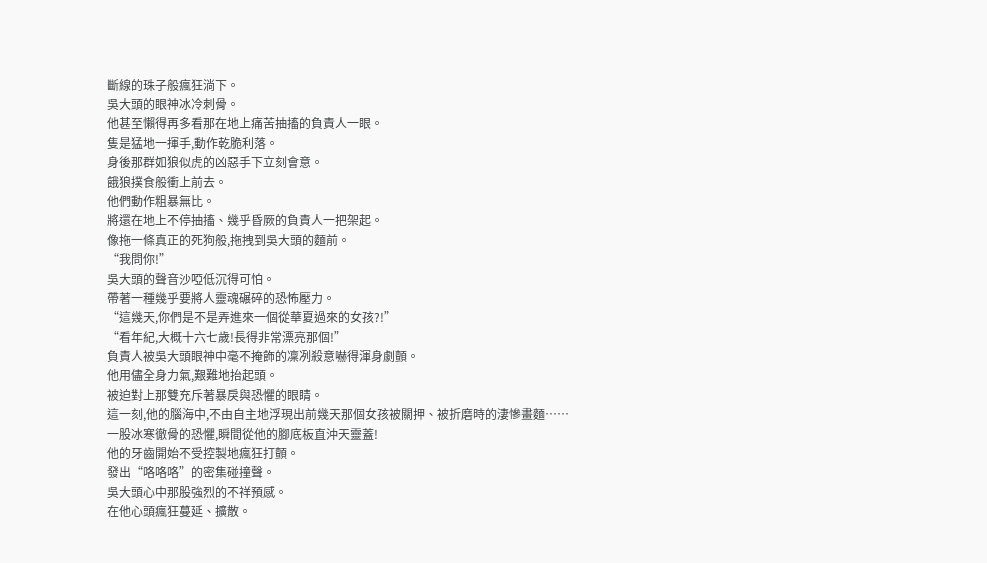斷線的珠子般瘋狂淌下。
吳大頭的眼神冰冷刺骨。
他甚至懶得再多看那在地上痛苦抽搐的負責人一眼。
隻是猛地一揮手,動作乾脆利落。
身後那群如狼似虎的凶惡手下立刻會意。
餓狼撲食般衝上前去。
他們動作粗暴無比。
將還在地上不停抽搐、幾乎昏厥的負責人一把架起。
像拖一條真正的死狗般,拖拽到吳大頭的麵前。
“我問你!”
吳大頭的聲音沙啞低沉得可怕。
帶著一種幾乎要將人靈魂碾碎的恐怖壓力。
“這幾天,你們是不是弄進來一個從華夏過來的女孩?!”
“看年紀,大概十六七歲!長得非常漂亮那個!”
負責人被吳大頭眼神中毫不掩飾的凜冽殺意嚇得渾身劇顫。
他用儘全身力氣,艱難地抬起頭。
被迫對上那雙充斥著暴戾與恐懼的眼睛。
這一刻,他的腦海中,不由自主地浮現出前幾天那個女孩被關押、被折磨時的淒慘畫麵……
一股冰寒徹骨的恐懼,瞬間從他的腳底板直沖天靈蓋!
他的牙齒開始不受控製地瘋狂打顫。
發出“咯咯咯”的密集碰撞聲。
吳大頭心中那股強烈的不祥預感。
在他心頭瘋狂蔓延、擴散。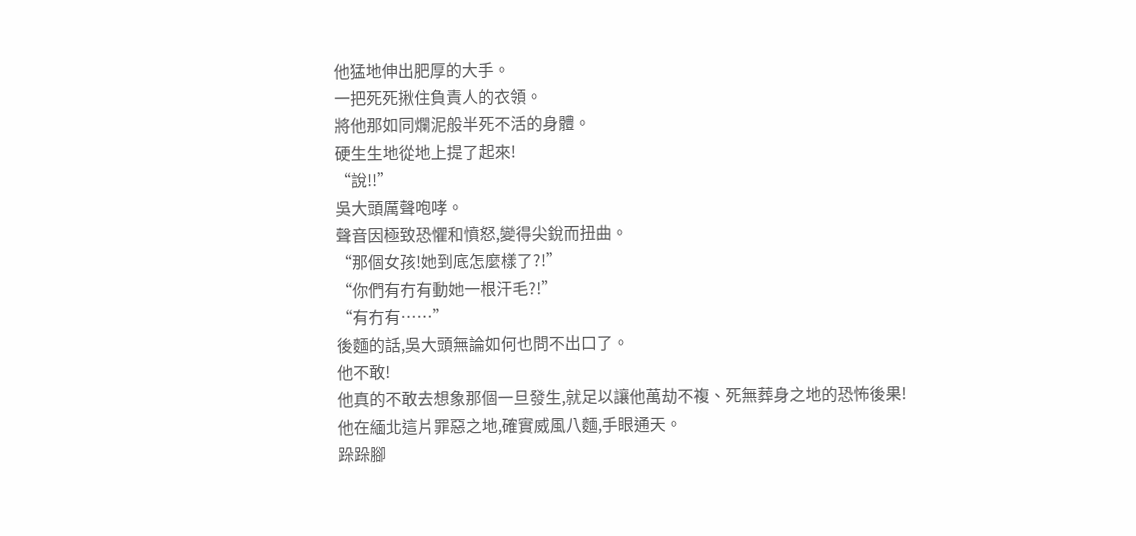他猛地伸出肥厚的大手。
一把死死揪住負責人的衣領。
將他那如同爛泥般半死不活的身體。
硬生生地從地上提了起來!
“說!!”
吳大頭厲聲咆哮。
聲音因極致恐懼和憤怒,變得尖銳而扭曲。
“那個女孩!她到底怎麼樣了?!”
“你們有冇有動她一根汗毛?!”
“有冇有……”
後麵的話,吳大頭無論如何也問不出口了。
他不敢!
他真的不敢去想象那個一旦發生,就足以讓他萬劫不複、死無葬身之地的恐怖後果!
他在緬北這片罪惡之地,確實威風八麵,手眼通天。
跺跺腳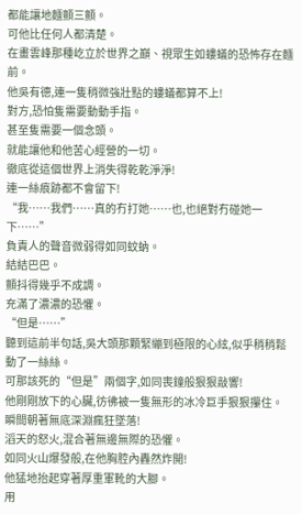都能讓地麵顫三顫。
可他比任何人都清楚。
在畫雲峰那種屹立於世界之巔、視眾生如螻蟻的恐怖存在麵前。
他吳有德,連一隻稍微強壯點的螻蟻都算不上!
對方,恐怕隻需要動動手指。
甚至隻需要一個念頭。
就能讓他和他苦心經營的一切。
徹底從這個世界上消失得乾乾淨淨!
連一絲痕跡都不會留下!
“我……我們……真的冇打她……也,也絕對冇碰她一下……”
負責人的聲音微弱得如同蚊蚋。
結結巴巴。
顫抖得幾乎不成調。
充滿了濃濃的恐懼。
“但是……”
聽到這前半句話,吳大頭那顆緊繃到極限的心絃,似乎稍稍鬆動了一絲絲。
可那該死的“但是”兩個字,如同喪鐘般狠狠敲響!
他剛剛放下的心臟,彷彿被一隻無形的冰冷巨手狠狠攥住。
瞬間朝著無底深淵瘋狂墜落!
滔天的怒火,混合著無邊無際的恐懼。
如同火山爆發般,在他胸腔內轟然炸開!
他猛地抬起穿著厚重軍靴的大腳。
用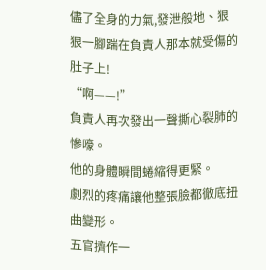儘了全身的力氣,發泄般地、狠狠一腳踹在負責人那本就受傷的肚子上!
“啊——!”
負責人再次發出一聲撕心裂肺的慘嚎。
他的身體瞬間蜷縮得更緊。
劇烈的疼痛讓他整張臉都徹底扭曲變形。
五官擠作一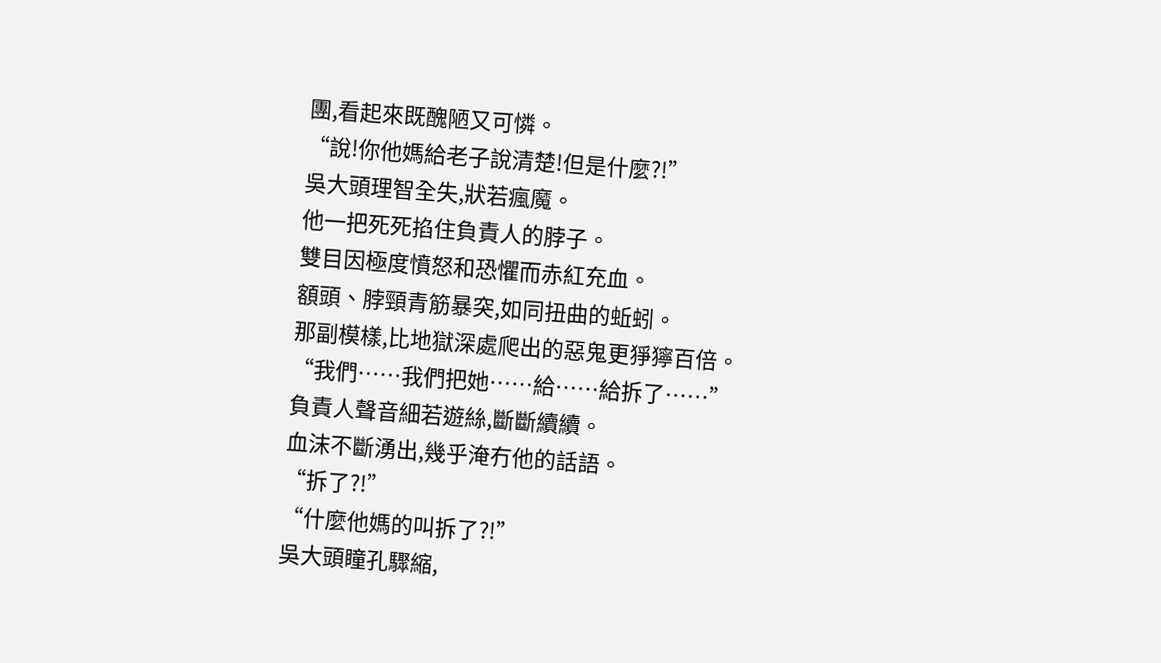團,看起來既醜陋又可憐。
“說!你他媽給老子說清楚!但是什麼?!”
吳大頭理智全失,狀若瘋魔。
他一把死死掐住負責人的脖子。
雙目因極度憤怒和恐懼而赤紅充血。
額頭、脖頸青筋暴突,如同扭曲的蚯蚓。
那副模樣,比地獄深處爬出的惡鬼更猙獰百倍。
“我們……我們把她……給……給拆了……”
負責人聲音細若遊絲,斷斷續續。
血沫不斷湧出,幾乎淹冇他的話語。
“拆了?!”
“什麼他媽的叫拆了?!”
吳大頭瞳孔驟縮,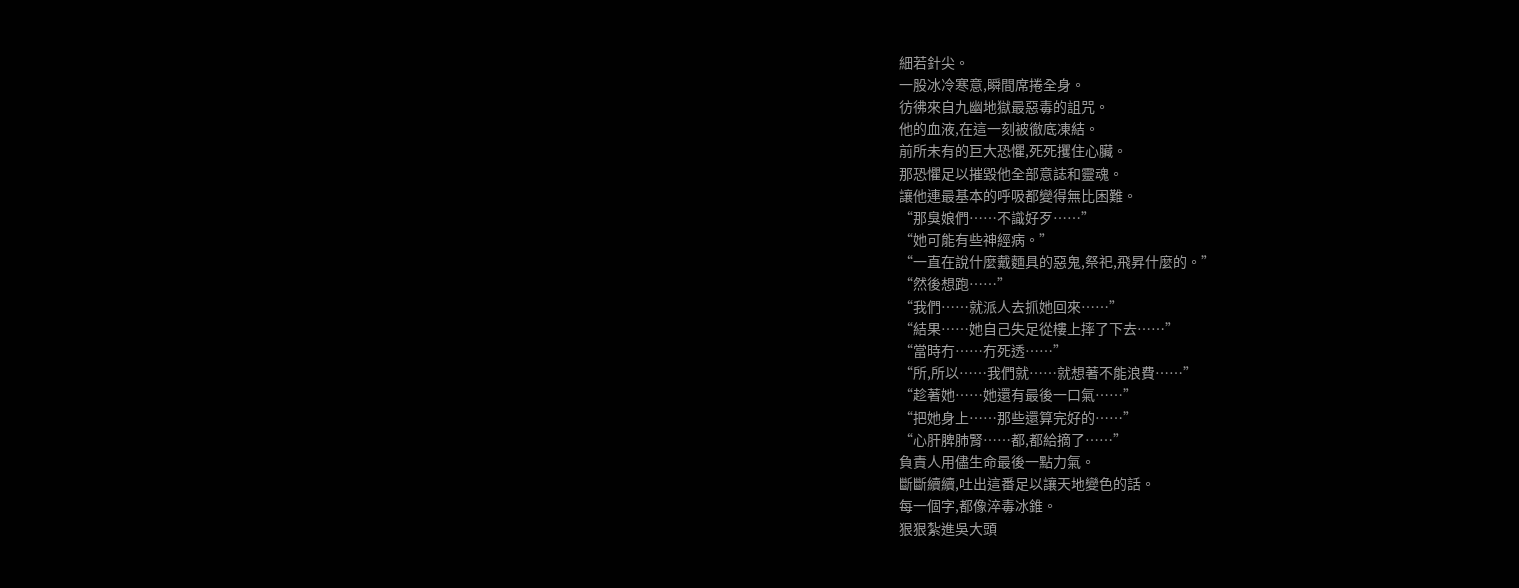細若針尖。
一股冰冷寒意,瞬間席捲全身。
彷彿來自九幽地獄最惡毒的詛咒。
他的血液,在這一刻被徹底凍結。
前所未有的巨大恐懼,死死攫住心臟。
那恐懼足以摧毀他全部意誌和靈魂。
讓他連最基本的呼吸都變得無比困難。
“那臭娘們……不識好歹……”
“她可能有些神經病。”
“一直在說什麼戴麵具的惡鬼,祭祀,飛昇什麼的。”
“然後想跑……”
“我們……就派人去抓她回來……”
“結果……她自己失足從樓上摔了下去……”
“當時冇……冇死透……”
“所,所以……我們就……就想著不能浪費……”
“趁著她……她還有最後一口氣……”
“把她身上……那些還算完好的……”
“心肝脾肺腎……都,都給摘了……”
負責人用儘生命最後一點力氣。
斷斷續續,吐出這番足以讓天地變色的話。
每一個字,都像淬毒冰錐。
狠狠紮進吳大頭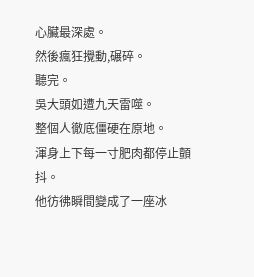心臟最深處。
然後瘋狂攪動,碾碎。
聽完。
吳大頭如遭九天雷噬。
整個人徹底僵硬在原地。
渾身上下每一寸肥肉都停止顫抖。
他彷彿瞬間變成了一座冰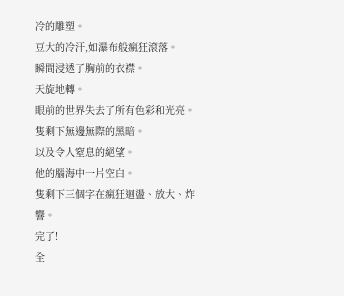冷的雕塑。
豆大的冷汗,如瀑布般瘋狂滾落。
瞬間浸透了胸前的衣襟。
天旋地轉。
眼前的世界失去了所有色彩和光亮。
隻剩下無邊無際的黑暗。
以及令人窒息的絕望。
他的腦海中一片空白。
隻剩下三個字在瘋狂迴盪、放大、炸響。
完了!
全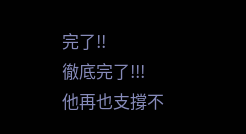完了!!
徹底完了!!!
他再也支撐不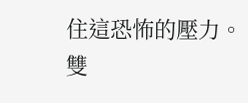住這恐怖的壓力。
雙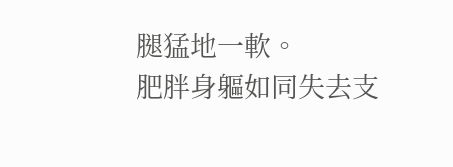腿猛地一軟。
肥胖身軀如同失去支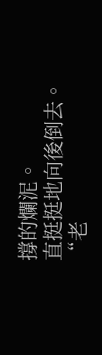撐的爛泥。
直挺挺地向後倒去。
“老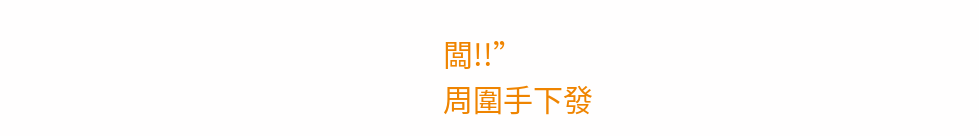闆!!”
周圍手下發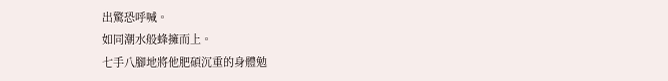出驚恐呼喊。
如同潮水般蜂擁而上。
七手八腳地將他肥碩沉重的身體勉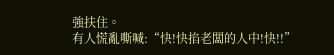強扶住。
有人慌亂嘶喊:“快!快掐老闆的人中!快!!”